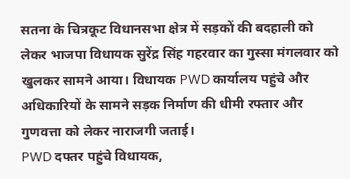सतना के चित्रकूट विधानसभा क्षेत्र में सड़कों की बदहाली को लेकर भाजपा विधायक सुरेंद्र सिंह गहरवार का गुस्सा मंगलवार को खुलकर सामने आया। विधायक PWD कार्यालय पहुंचे और अधिकारियों के सामने सड़क निर्माण की धीमी रफ्तार और गुणवत्ता को लेकर नाराजगी जताई।
PWD दफ्तर पहुंचे विधायक,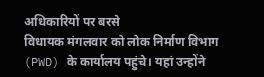अधिकारियों पर बरसे
विधायक मंगलवार को लोक निर्माण विभाग (PWD) के कार्यालय पहुंचे। यहां उन्होंने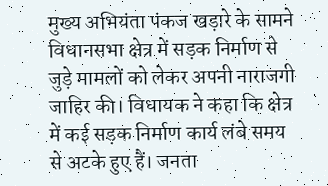मुख्य अभियंता पंकज खड़ारे के सामने विधानसभा क्षेत्र में सड़क निर्माण से जुड़े मामलों को लेकर अपनी नाराजगी जाहिर की। विधायक ने कहा कि क्षेत्र में कई सड़क निर्माण कार्य लंबे समय से अटके हुए हैं। जनता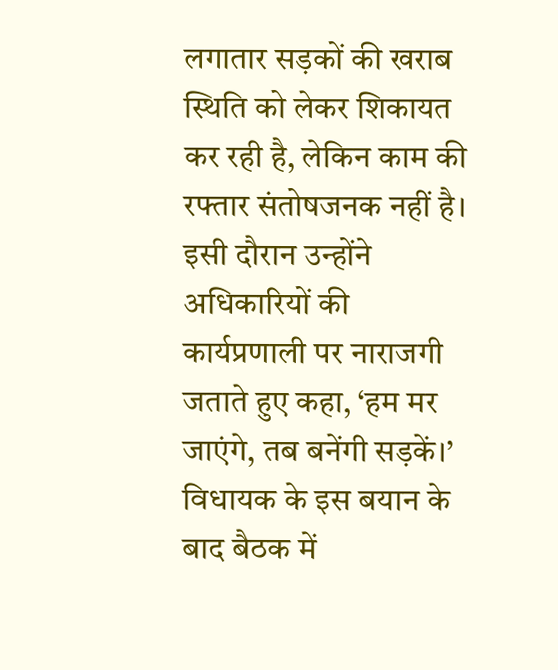लगातार सड़कों की खराब स्थिति को लेकर शिकायत कर रही है, लेकिन काम की रफ्तार संतोषजनक नहीं है।
इसी दौरान उन्होंने अधिकारियों की कार्यप्रणाली पर नाराजगी जताते हुए कहा, ‘हम मर जाएंगे, तब बनेंगी सड़कें।’ विधायक के इस बयान के बाद बैठक में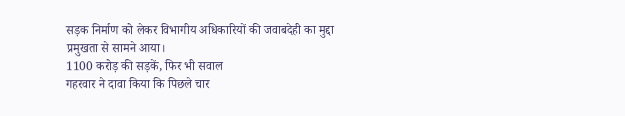सड़क निर्माण को लेकर विभागीय अधिकारियों की जवाबदेही का मुद्दा प्रमुखता से सामने आया।
1100 करोड़ की सड़कें, फिर भी सवाल
गहरवार ने दावा किया कि पिछले चार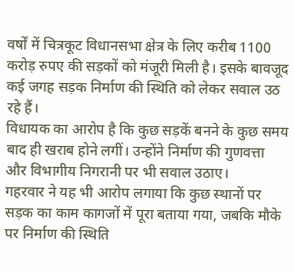वर्षों में चित्रकूट विधानसभा क्षेत्र के लिए करीब 1100 करोड़ रुपए की सड़कों को मंजूरी मिली है। इसके बावजूद कई जगह सड़क निर्माण की स्थिति को लेकर सवाल उठ रहे हैं।
विधायक का आरोप है कि कुछ सड़कें बनने के कुछ समय बाद ही खराब होने लगीं। उन्होंने निर्माण की गुणवत्ता और विभागीय निगरानी पर भी सवाल उठाए।
गहरवार ने यह भी आरोप लगाया कि कुछ स्थानों पर सड़क का काम कागजों में पूरा बताया गया, जबकि मौके पर निर्माण की स्थिति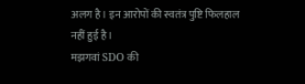अलग है। इन आरोपों की स्वतंत्र पुष्टि फिलहाल नहीं हुई है।
मझगवां SDO की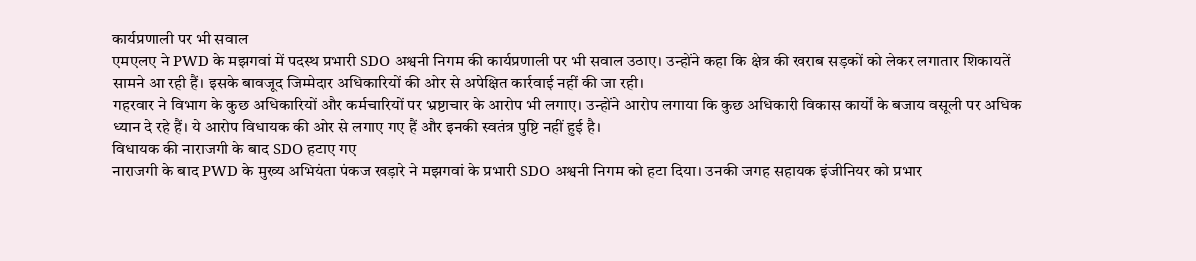कार्यप्रणाली पर भी सवाल
एमएलए ने PWD के मझगवां में पदस्थ प्रभारी SDO अश्वनी निगम की कार्यप्रणाली पर भी सवाल उठाए। उन्होंने कहा कि क्षेत्र की खराब सड़कों को लेकर लगातार शिकायतें सामने आ रही हैं। इसके बावजूद जिम्मेदार अधिकारियों की ओर से अपेक्षित कार्रवाई नहीं की जा रही।
गहरवार ने विभाग के कुछ अधिकारियों और कर्मचारियों पर भ्रष्टाचार के आरोप भी लगाए। उन्होंने आरोप लगाया कि कुछ अधिकारी विकास कार्यों के बजाय वसूली पर अधिक ध्यान दे रहे हैं। ये आरोप विधायक की ओर से लगाए गए हैं और इनकी स्वतंत्र पुष्टि नहीं हुई है।
विधायक की नाराजगी के बाद SDO हटाए गए
नाराजगी के बाद PWD के मुख्य अभियंता पंकज खड़ारे ने मझगवां के प्रभारी SDO अश्वनी निगम को हटा दिया। उनकी जगह सहायक इंजीनियर को प्रभार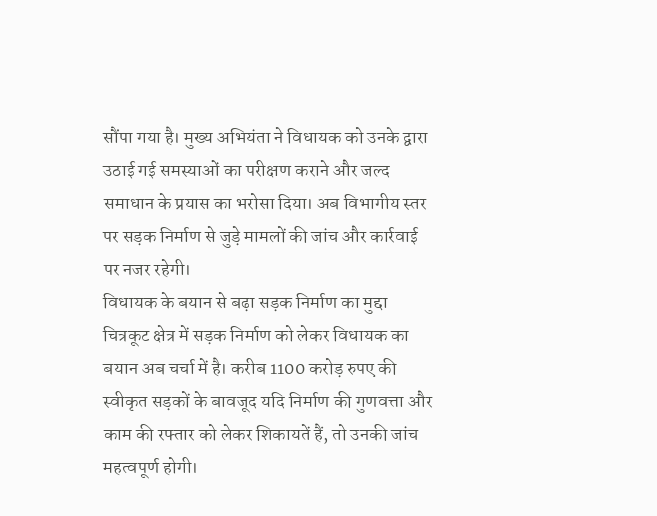सौंपा गया है। मुख्य अभियंता ने विधायक को उनके द्वारा उठाई गई समस्याओं का परीक्षण कराने और जल्द समाधान के प्रयास का भरोसा दिया। अब विभागीय स्तर पर सड़क निर्माण से जुड़े मामलों की जांच और कार्रवाई पर नजर रहेगी।
विधायक के बयान से बढ़ा सड़क निर्माण का मुद्दा
चित्रकूट क्षेत्र में सड़क निर्माण को लेकर विधायक का बयान अब चर्चा में है। करीब 1100 करोड़ रुपए की स्वीकृत सड़कों के बावजूद यदि निर्माण की गुणवत्ता और काम की रफ्तार को लेकर शिकायतें हैं, तो उनकी जांच महत्वपूर्ण होगी।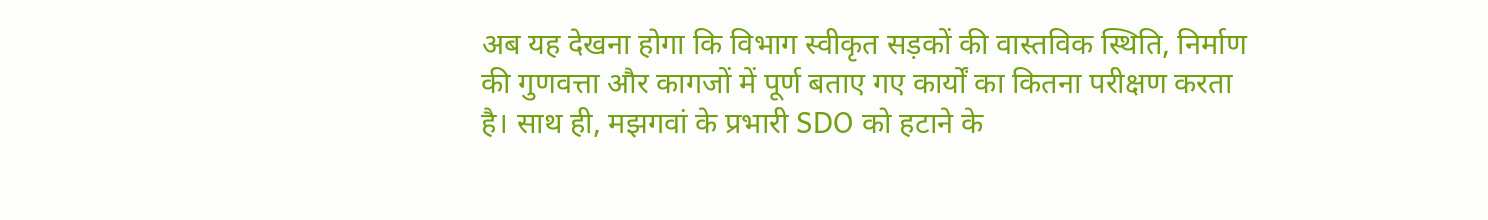अब यह देखना होगा कि विभाग स्वीकृत सड़कों की वास्तविक स्थिति, निर्माण की गुणवत्ता और कागजों में पूर्ण बताए गए कार्यों का कितना परीक्षण करता है। साथ ही, मझगवां के प्रभारी SDO को हटाने के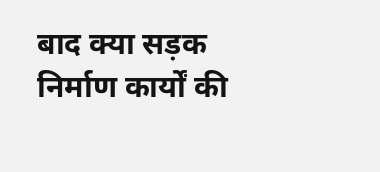बाद क्या सड़क निर्माण कार्यों की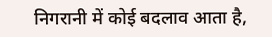निगरानी में कोई बदलाव आता है,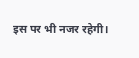इस पर भी नजर रहेगी।